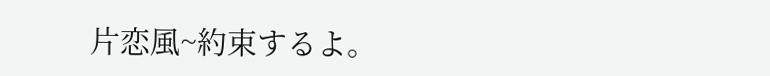片恋風~約束するよ。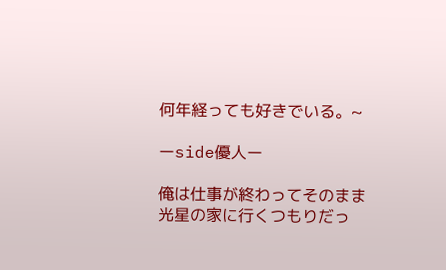何年経っても好きでいる。~

ーside優人ー

俺は仕事が終わってそのまま光星の家に行くつもりだっ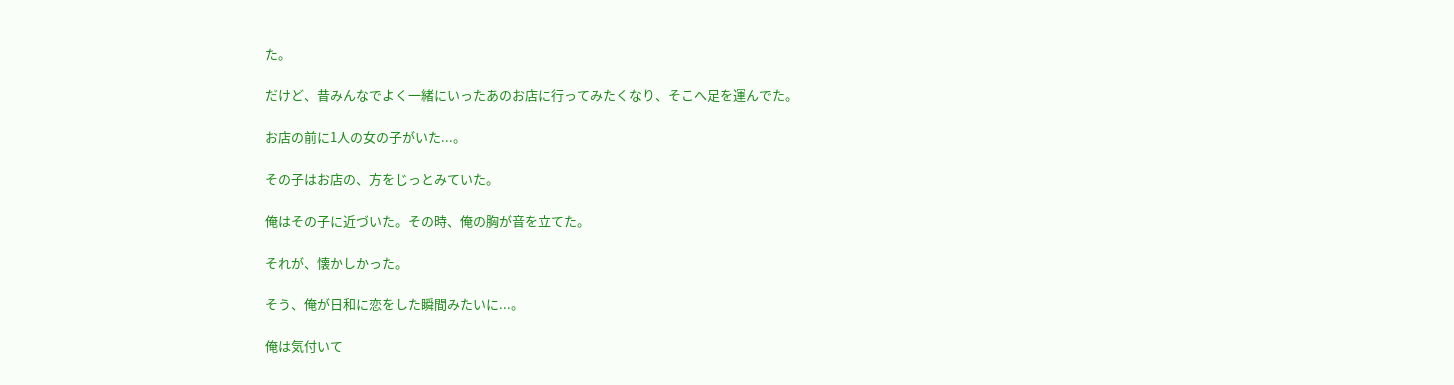た。

だけど、昔みんなでよく一緒にいったあのお店に行ってみたくなり、そこへ足を運んでた。

お店の前に1人の女の子がいた...。

その子はお店の、方をじっとみていた。

俺はその子に近づいた。その時、俺の胸が音を立てた。

それが、懐かしかった。

そう、俺が日和に恋をした瞬間みたいに...。

俺は気付いて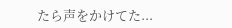たら声をかけてた...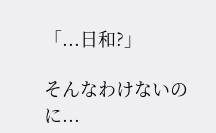「...日和?」

そんなわけないのに...